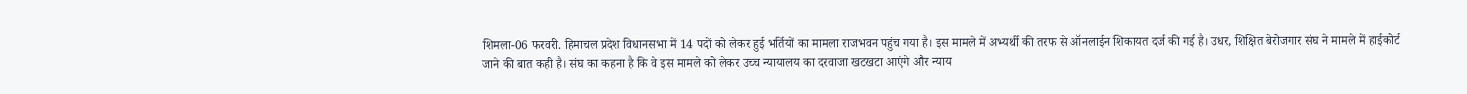शिमला-06 फरवरी. हिमाचल प्रदेश विधानसभा में 14 पदों को लेकर हुई भर्तियों का मामला राजभवन पहुंच गया है। इस मामले में अभ्यर्थी की तरफ से ऑनलाईन शिकायत दर्ज की गई है। उधर, शिक्षित बेरोजगार संघ ने मामले में हाईकोर्ट जाने की बात कही है। संघ का कहना है कि वे इस मामले को लेकर उच्च न्यायालय का दरवाजा खटखटा आएंगे और न्याय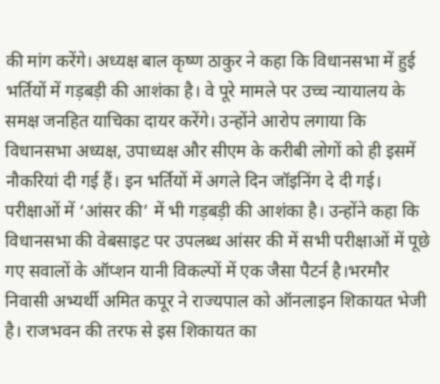की मांग करेंगे। अध्यक्ष बाल कृष्ण ठाकुर ने कहा कि विधानसभा में हुई भर्तियों में गड़बड़ी की आशंका है। वे पूरे मामले पर उच्च न्यायालय के समक्ष जनहित याचिका दायर करेंगे। उन्होंने आरोप लगाया कि विधानसभा अध्यक्ष, उपाध्यक्ष और सीएम के करीबी लोगों को ही इसमें नौकरियां दी गई हैं। इन भर्तियों में अगले दिन जॉइनिंग दे दी गई। परीक्षाओं में ‘आंसर की’ में भी गड़बड़ी की आशंका है। उन्होंने कहा कि विधानसभा की वेबसाइट पर उपलब्ध आंसर की में सभी परीक्षाओं में पूछे गए सवालों के ऑप्शन यानी विकल्पों में एक जैसा पैटर्न है।भरमौर निवासी अभ्यर्थी अमित कपूर ने राज्यपाल को ऑनलाइन शिकायत भेजी है। राजभवन की तरफ से इस शिकायत का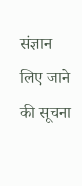संज्ञान लिए जाने की सूचना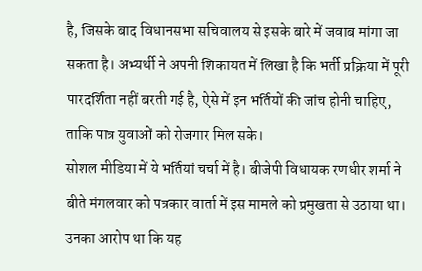है, जिसके बाद विधानसभा सचिवालय से इसके बारे में जवाब मांगा जा सकता है। अभ्यर्थी ने अपनी शिकायत में लिखा है कि भर्ती प्रक्रिया में पूरी पारदर्शिता नहीं बरती गई है, ऐसे में इन भर्तियों की जांच होनी चाहिए, ताकि पात्र युवाओं को रोजगार मिल सके।
सोशल मीडिया में ये भर्तियां चर्चा में है। बीजेपी विधायक रणधीर शर्मा ने बीते मंगलवार को पत्रकार वार्ता में इस मामले को प्रमुखता से उठाया था। उनका आरोप था कि यह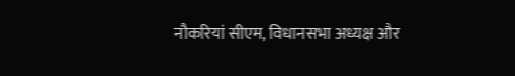नौकरियां सीएम, विधानसभा अध्यक्ष और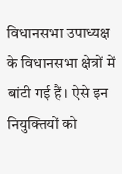विधानसभा उपाध्यक्ष के विधानसभा क्षेत्रों में बांटी गई हैं। ऐसे इन नियुक्तियों को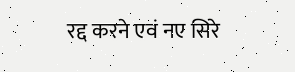रद्द करने एवं नए सिरे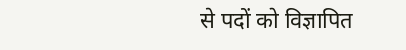से पदों को विज्ञापित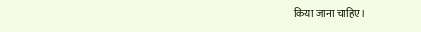किया जाना चाहिए।